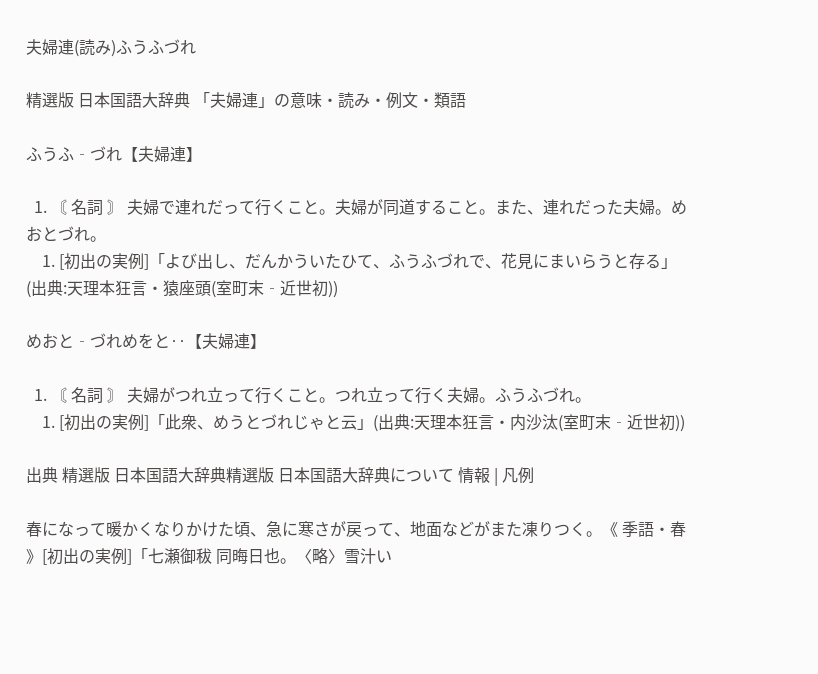夫婦連(読み)ふうふづれ

精選版 日本国語大辞典 「夫婦連」の意味・読み・例文・類語

ふうふ‐づれ【夫婦連】

  1. 〘 名詞 〙 夫婦で連れだって行くこと。夫婦が同道すること。また、連れだった夫婦。めおとづれ。
    1. [初出の実例]「よび出し、だんかういたひて、ふうふづれで、花見にまいらうと存る」(出典:天理本狂言・猿座頭(室町末‐近世初))

めおと‐づれめをと‥【夫婦連】

  1. 〘 名詞 〙 夫婦がつれ立って行くこと。つれ立って行く夫婦。ふうふづれ。
    1. [初出の実例]「此衆、めうとづれじゃと云」(出典:天理本狂言・内沙汰(室町末‐近世初))

出典 精選版 日本国語大辞典精選版 日本国語大辞典について 情報 | 凡例

春になって暖かくなりかけた頃、急に寒さが戻って、地面などがまた凍りつく。《 季語・春 》[初出の実例]「七瀬御秡 同晦日也。〈略〉雪汁い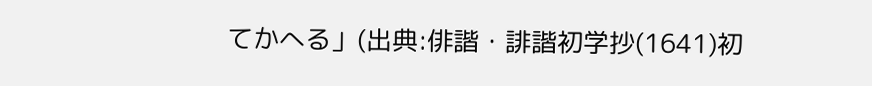てかへる」(出典:俳諧・誹諧初学抄(1641)初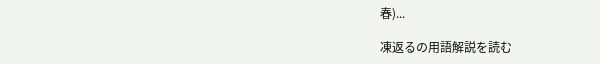春)...

凍返るの用語解説を読む